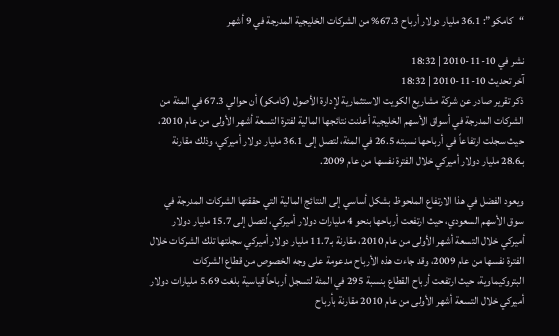“كامكو”: 36.1 مليار دولار أرباح 67.3% من الشركات الخليجية المدرجة في 9 أشهر

نشر في 10-11-2010 | 18:32
آخر تحديث 10-11-2010 | 18:32
ذكر تقرير صادر عن شركة مشاريع الكويت الاستثمارية لإدارة الأصول (كامكو) أن حوالي 67.3 في المئة من الشركات المدرجة في أسواق الأسهم الخليجية أعلنت نتائجها المالية لفترة التسعة أشهر الأولى من عام 2010، حيث سجلت ارتفاعاً في أرباحها نسبته 26.5 في المئة، لتصل إلى 36.1 مليار دولار أميركي، وذلك مقارنة بـ28.6 مليار دولار أميركي خلال الفترة نفسها من عام 2009.

ويعود الفضل في هذا الارتفاع الملحوظ بشكل أساسي إلى النتائج المالية التي حققتها الشركات المدرجة في سوق الأسهم السعودي، حيث ارتفعت أرباحها بنحو 4 مليارات دولار أميركي، لتصل إلى 15.7 مليار دولار أميركي خلال التسعة أشهر الأولى من عام 2010، مقارنة بـ11.7 مليار دولار أميركي سجلتها تلك الشركات خلال الفترة نفسها من عام 2009، وقد جاءت هذه الأرباح مدعومة على وجه الخصوص من قطاع الشركات البتروكيماوية، حيث ارتفعت أرباح القطاع بنسبة 295 في المئة لتسجل أرباحاً قياسية بلغت 5.69 مليارات دولار أميركي خلال التسعة أشهر الأولى من عام 2010 مقارنة بأرباح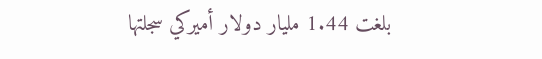بلغت 1.44 مليار دولار أميركي سجلتها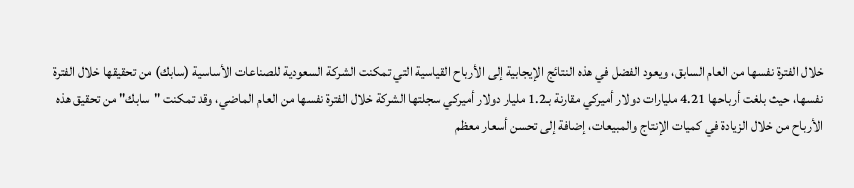خلال الفترة نفسها من العام السابق، ويعود الفضل في هذه النتائج الإيجابية إلى الأرباح القياسية التي تمكنت الشركة السعودية للصناعات الأساسية (سابك) من تحقيقها خلال الفترة نفسها، حيث بلغت أرباحها 4.21 مليارات دولار أميركي مقارنة بـ1.2 مليار دولار أميركي سجلتها الشركة خلال الفترة نفسها من العام الماضي، وقد تمكنت "سابك" من تحقيق هذه الأرباح من خلال الزيادة في كميات الإنتاج والمبيعات، إضافة إلى تحسن أسعار معظم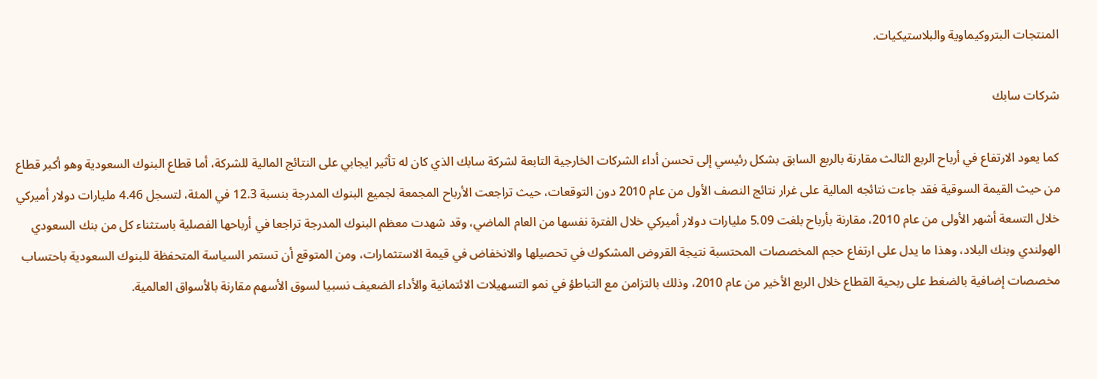المنتجات البتروكيماوية والبلاستيكيات.

شركات سابك

كما يعود الارتفاع في أرباح الربع الثالث مقارنة بالربع السابق بشكل رئيسي إلى تحسن أداء الشركات الخارجية التابعة لشركة سابك الذي كان له تأثير ايجابي على النتائج المالية للشركة، أما قطاع البنوك السعودية وهو أكبر قطاع من حيث القيمة السوقية فقد جاءت نتائجه المالية على غرار نتائج النصف الأول من عام 2010 دون التوقعات، حيث تراجعت الأرباح المجمعة لجميع البنوك المدرجة بنسبة 12.3 في المئة، لتسجل 4.46 مليارات دولار أميركي خلال التسعة أشهر الأولى من عام 2010، مقارنة بأرباح بلغت 5.09 مليارات دولار أميركي خلال الفترة نفسها من العام الماضي، وقد شهدت معظم البنوك المدرجة تراجعا في أرباحها الفصلية باستثناء كل من بنك السعودي الهولندي وبنك البلاد، وهذا ما يدل على ارتفاع حجم المخصصات المحتسبة نتيجة القروض المشكوك في تحصيلها والانخفاض في قيمة الاستثمارات، ومن المتوقع أن تستمر السياسة المتحفظة للبنوك السعودية باحتساب مخصصات إضافية بالضغط على ربحية القطاع خلال الربع الأخير من عام 2010، وذلك بالتزامن مع التباطؤ في نمو التسهيلات الائتمانية والأداء الضعيف نسبيا لسوق الأسهم مقارنة بالأسواق العالمية.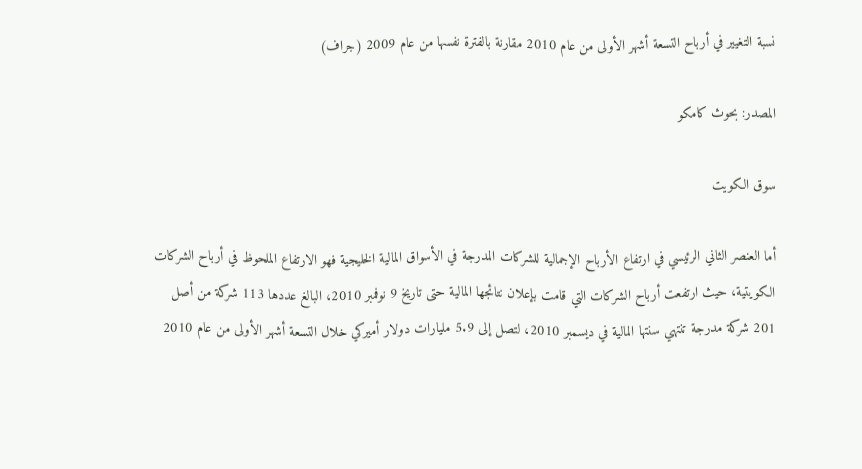نسبة التغيير في أرباح التسعة أشهر الأولى من عام 2010 مقارنة بالفترة نفسها من عام 2009 (جراف)

المصدر: بحوث كامكو

سوق الكويت

أما العنصر الثاني الرئيسي في ارتفاع الأرباح الإجمالية للشركات المدرجة في الأسواق المالية الخليجية فهو الارتفاع الملحوظ في أرباح الشركات الكويتية، حيث ارتفعت أرباح الشركات التي قامت بإعلان نتائجها المالية حتى تاريخ 9 نوفمبر 2010، البالغ عددها 113 شركة من أصل 201 شركة مدرجة تنتهي سنتها المالية في ديسمبر 2010، لتصل إلى 5.9 مليارات دولار أميركي خلال التسعة أشهر الأولى من عام 2010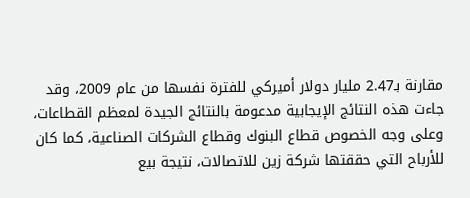مقارنة بـ2.47 مليار دولار أميركي للفترة نفسها من عام 2009، وقد جاءت هذه النتائج الإيجابية مدعومة بالنتائج الجيدة لمعظم القطاعات، وعلى وجه الخصوص قطاع البنوك وقطاع الشركات الصناعية، كما كان للأرباح التي حققتها شركة زين للاتصالات، نتيجة بيع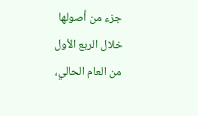جزء من أصولها خلال الربع الأول من العام الحالي،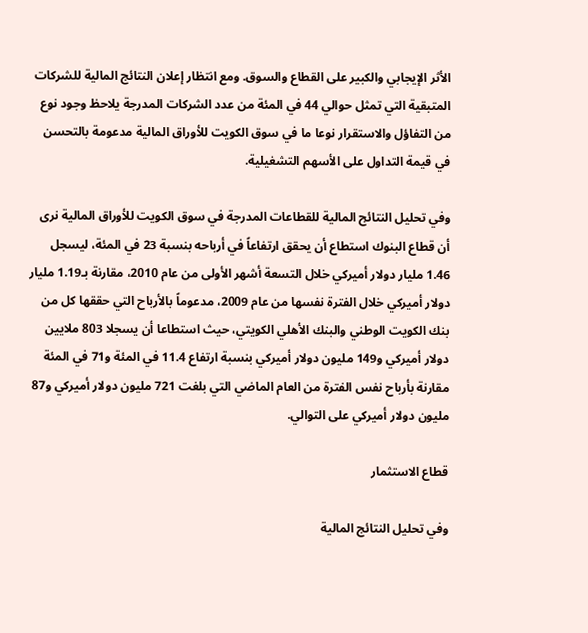الأثر الإيجابي والكبير على القطاع والسوق. ومع انتظار إعلان النتائج المالية للشركات المتبقية التي تمثل حوالي 44 في المئة من عدد الشركات المدرجة يلاحظ وجود نوع من التفاؤل والاستقرار نوعا ما في سوق الكويت للأوراق المالية مدعومة بالتحسن في قيمة التداول على الأسهم التشغيلية.

وفي تحليل النتائج المالية للقطاعات المدرجة في سوق الكويت للأوراق المالية نرى أن قطاع البنوك استطاع أن يحقق ارتفاعاً في أرباحه بنسبة 23 في المئة، ليسجل 1.46 مليار دولار أميركي خلال التسعة أشهر الأولى من عام 2010، مقارنة بـ1.19 مليار دولار أميركي خلال الفترة نفسها من عام 2009، مدعوماً بالأرباح التي حققها كل من بنك الكويت الوطني والبنك الأهلي الكويتي، حيث استطاعا أن يسجلا 803 ملايين دولار أميركي و149 مليون دولار أميركي بنسبة ارتفاع 11.4 في المئة و71 في المئة مقارنة بأرباح نفس الفترة من العام الماضي التي بلغت 721 مليون دولار أميركي و87 مليون دولار أميركي على التوالي.

قطاع الاستثمار

وفي تحليل النتائج المالية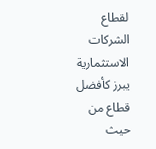لقطاع الشركات الاستثمارية يبرز كأفضل قطاع من حيث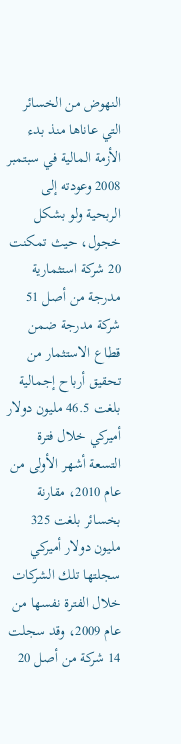النهوض من الخسائر التي عاناها منذ بدء الأزمة المالية في سبتمبر 2008 وعودته إلى الربحية ولو بشكل خجول، حيث تمكنت 20 شركة استثمارية مدرجة من أصل 51 شركة مدرجة ضمن قطاع الاستثمار من تحقيق أرباح إجمالية بلغت 46.5 مليون دولار أميركي خلال فترة التسعة أشهر الأولى من عام 2010، مقارنة بخسائر بلغت 325 مليون دولار أميركي سجلتها تلك الشركات خلال الفترة نفسها من عام 2009، وقد سجلت 14 شركة من أصل 20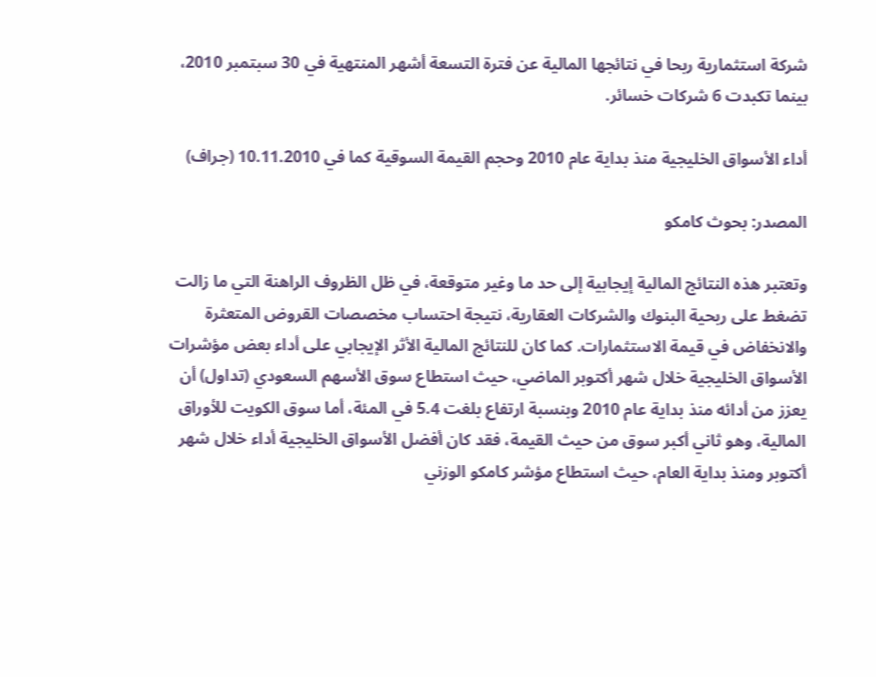شركة استثمارية ربحا في نتائجها المالية عن فترة التسعة أشهر المنتهية في 30 سبتمبر 2010، بينما تكبدت 6 شركات خسائر.

أداء الأسواق الخليجية منذ بداية عام 2010 وحجم القيمة السوقية كما في 10.11.2010 (جراف)

المصدر: بحوث كامكو

وتعتبر هذه النتائج المالية إيجابية إلى حد ما وغير متوقعة، في ظل الظروف الراهنة التي ما زالت تضغط على ربحية البنوك والشركات العقارية، نتيجة احتساب مخصصات القروض المتعثرة والانخفاض في قيمة الاستثمارات. كما كان للنتائج المالية الأثر الإيجابي على أداء بعض مؤشرات الأسواق الخليجية خلال شهر أكتوبر الماضي، حيث استطاع سوق الأسهم السعودي (تداول) أن يعزز من أدائه منذ بداية عام 2010 وبنسبة ارتفاع بلغت 5.4 في المئة، أما سوق الكويت للأوراق المالية، وهو ثاني أكبر سوق من حيث القيمة، فقد كان أفضل الأسواق الخليجية أداء خلال شهر أكتوبر ومنذ بداية العام، حيث استطاع مؤشر كامكو الوزني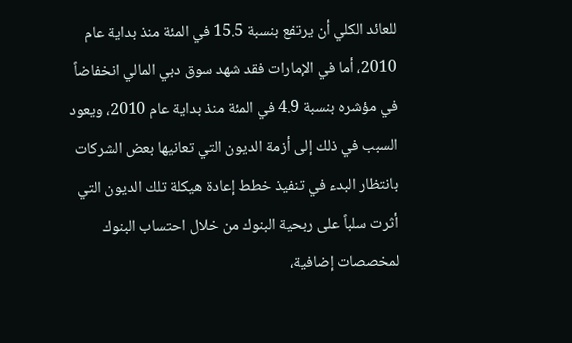للعائد الكلي أن يرتفع بنسبة 15.5 في المئة منذ بداية عام 2010، أما في الإمارات فقد شهد سوق دبي المالي انخفاضاً في مؤشره بنسبة 4.9 في المئة منذ بداية عام 2010، ويعود السبب في ذلك إلى أزمة الديون التي تعانيها بعض الشركات بانتظار البدء في تنفيذ خطط إعادة هيكلة تلك الديون التي أثرت سلباً على ربحية البنوك من خلال احتساب البنوك لمخصصات إضافية،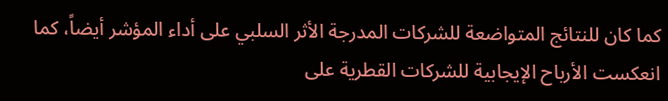كما كان للنتائج المتواضعة للشركات المدرجة الأثر السلبي على أداء المؤشر أيضاً، كما انعكست الأرباح الإيجابية للشركات القطرية على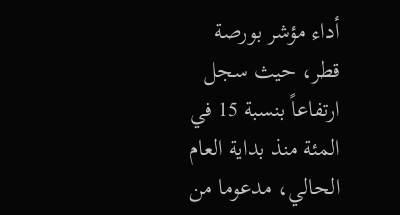أداء مؤشر بورصة قطر، حيث سجل ارتفاعاً بنسبة 15 في المئة منذ بداية العام الحالي، مدعوما من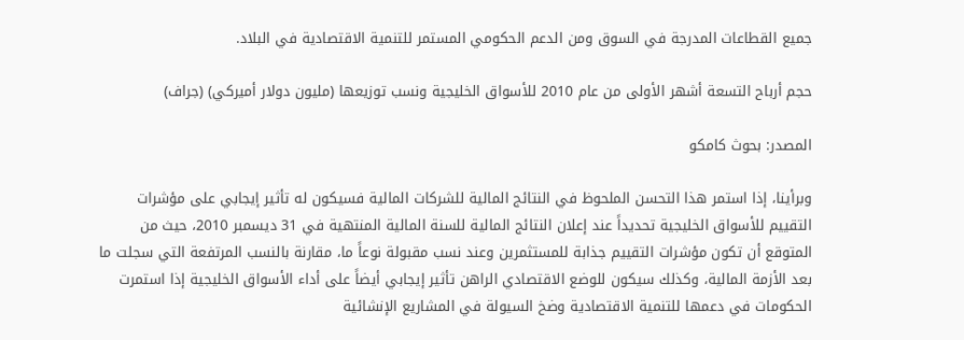جميع القطاعات المدرجة في السوق ومن الدعم الحكومي المستمر للتنمية الاقتصادية في البلاد.

حجم أرباح التسعة أشهر الأولى من عام 2010 للأسواق الخليجية ونسب توزيعها (مليون دولار أميركي) (جراف)

المصدر: بحوث كامكو

وبرأينا، إذا استمر هذا التحسن الملحوظ في النتائج المالية للشركات المالية فسيكون له تأثير إيجابي على مؤشرات التقييم للأسواق الخليجية تحديداً عند إعلان النتائج المالية للسنة المالية المنتهية في 31 ديسمبر 2010، حيث من المتوقع أن تكون مؤشرات التقييم جذابة للمستثمرين وعند نسب مقبولة نوعاً ما، مقارنة بالنسب المرتفعة التي سجلت ما بعد الأزمة المالية، وكذلك سيكون للوضع الاقتصادي الراهن تأثير إيجابي أيضاً على أداء الأسواق الخليجية إذا استمرت الحكومات في دعمها للتنمية الاقتصادية وضخ السيولة في المشاريع الإنشائية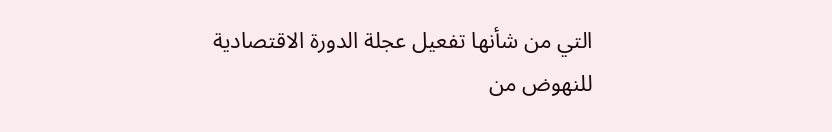التي من شأنها تفعيل عجلة الدورة الاقتصادية للنهوض من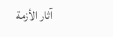آثار الأزمة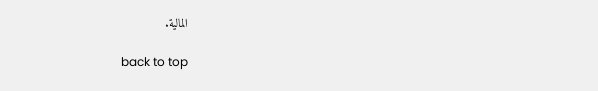المالية.

back to top